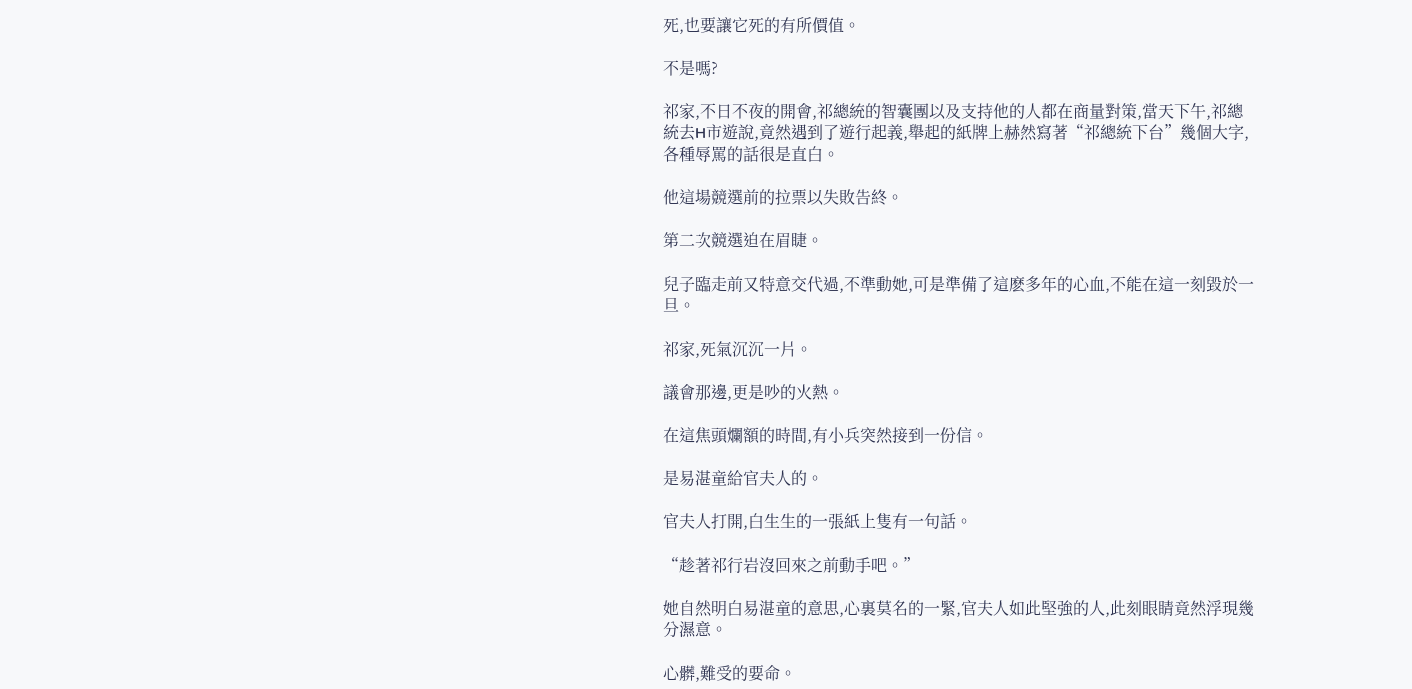死,也要讓它死的有所價值。

不是嗎?

祁家,不日不夜的開會,祁總統的智囊團以及支持他的人都在商量對策,當天下午,祁總統去H市遊說,竟然遇到了遊行起義,舉起的紙牌上赫然寫著“祁總統下台”幾個大字,各種辱罵的話很是直白。

他這場競選前的拉票以失敗告終。

第二次競選迫在眉睫。

兒子臨走前又特意交代過,不準動她,可是準備了這麽多年的心血,不能在這一刻毀於一旦。

祁家,死氣沉沉一片。

議會那邊,更是吵的火熱。

在這焦頭爛額的時間,有小兵突然接到一份信。

是易湛童給官夫人的。

官夫人打開,白生生的一張紙上隻有一句話。

“趁著祁行岩沒回來之前動手吧。”

她自然明白易湛童的意思,心裏莫名的一緊,官夫人如此堅強的人,此刻眼睛竟然浮現幾分濕意。

心髒,難受的要命。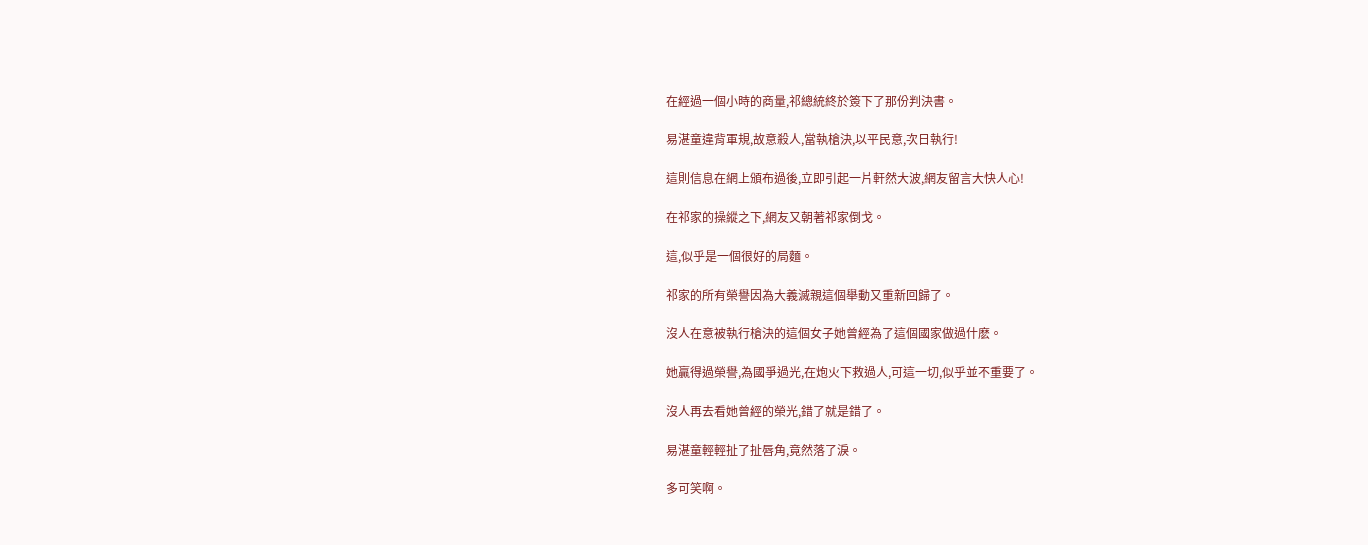在經過一個小時的商量,祁總統終於簽下了那份判決書。

易湛童違背軍規,故意殺人,當執槍決,以平民意,次日執行!

這則信息在網上頒布過後,立即引起一片軒然大波,網友留言大快人心!

在祁家的操縱之下,網友又朝著祁家倒戈。

這,似乎是一個很好的局麵。

祁家的所有榮譽因為大義滅親這個舉動又重新回歸了。

沒人在意被執行槍決的這個女子她曾經為了這個國家做過什麽。

她贏得過榮譽,為國爭過光,在炮火下救過人,可這一切,似乎並不重要了。

沒人再去看她曾經的榮光,錯了就是錯了。

易湛童輕輕扯了扯唇角,竟然落了淚。

多可笑啊。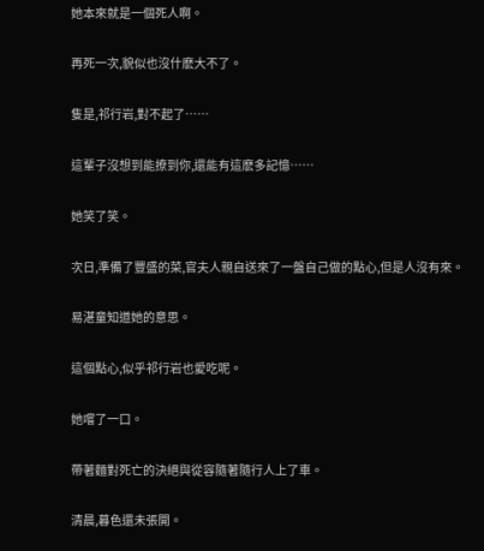她本來就是一個死人啊。

再死一次,貌似也沒什麽大不了。

隻是,祁行岩,對不起了……

這輩子沒想到能撩到你,還能有這麽多記憶……

她笑了笑。

次日,準備了豐盛的菜,官夫人親自送來了一盤自己做的點心,但是人沒有來。

易湛童知道她的意思。

這個點心,似乎祁行岩也愛吃呢。

她嚐了一口。

帶著麵對死亡的決絕與從容隨著隨行人上了車。

清晨,暮色還未張開。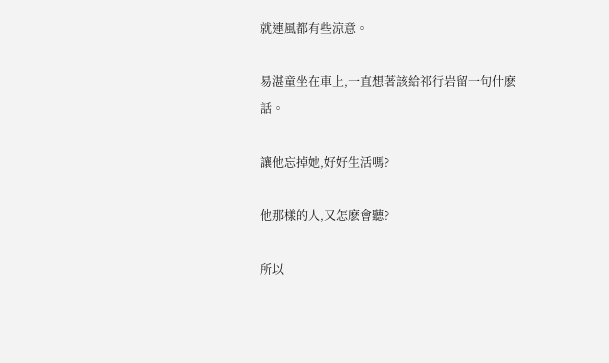就連風都有些涼意。

易湛童坐在車上,一直想著該給祁行岩留一句什麽話。

讓他忘掉她,好好生活嗎?

他那樣的人,又怎麽會聽?

所以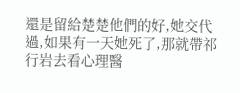還是留給楚楚他們的好,她交代過,如果有一天她死了,那就帶祁行岩去看心理醫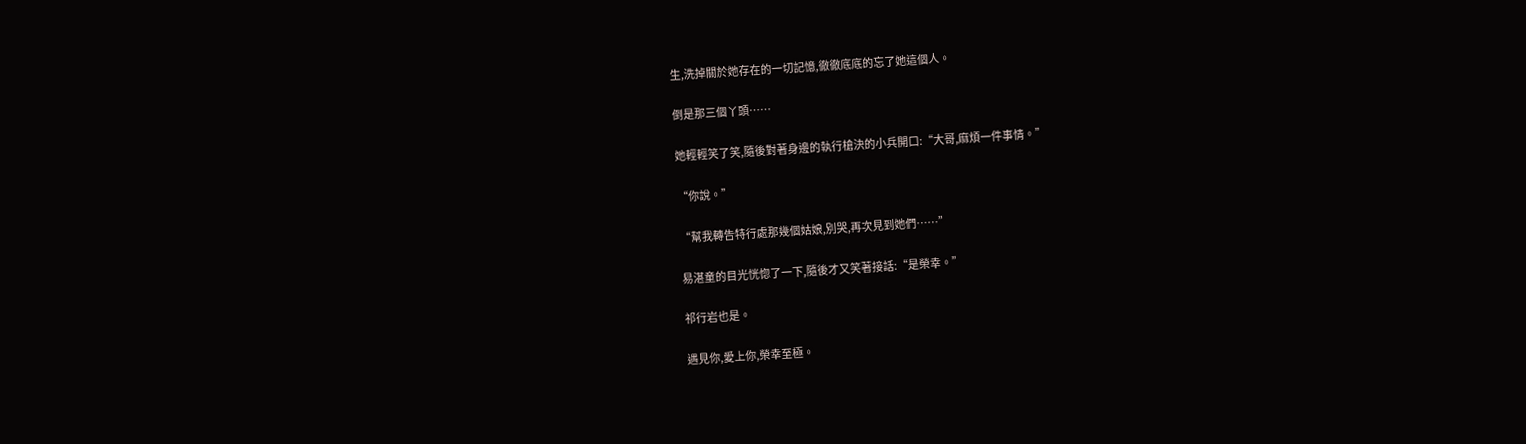生,洗掉關於她存在的一切記憶,徹徹底底的忘了她這個人。

倒是那三個丫頭……

她輕輕笑了笑,隨後對著身邊的執行槍決的小兵開口:“大哥,麻煩一件事情。”

“你說。”

“幫我轉告特行處那幾個姑娘,別哭,再次見到她們……”

易湛童的目光恍惚了一下,隨後才又笑著接話:“是榮幸。”

祁行岩也是。

遇見你,愛上你,榮幸至極。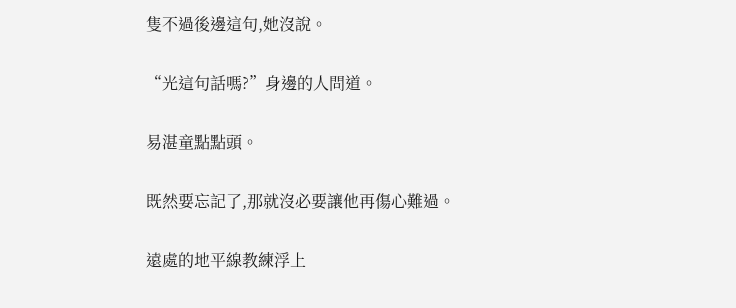隻不過後邊這句,她沒說。

“光這句話嗎?”身邊的人問道。

易湛童點點頭。

既然要忘記了,那就沒必要讓他再傷心難過。

遠處的地平線教練浮上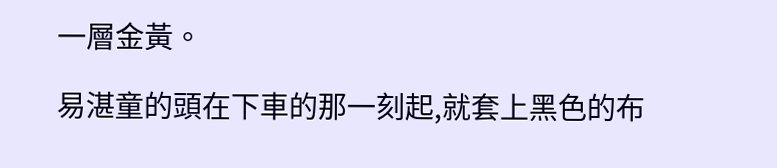一層金黃。

易湛童的頭在下車的那一刻起,就套上黑色的布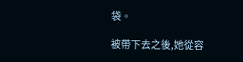袋。

被帶下去之後,她從容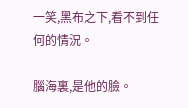一笑,黑布之下,看不到任何的情況。

腦海裏,是他的臉。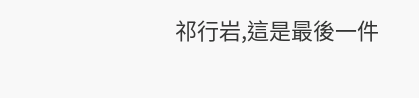祁行岩,這是最後一件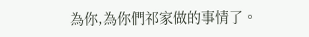為你,為你們祁家做的事情了。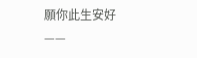願你此生安好——